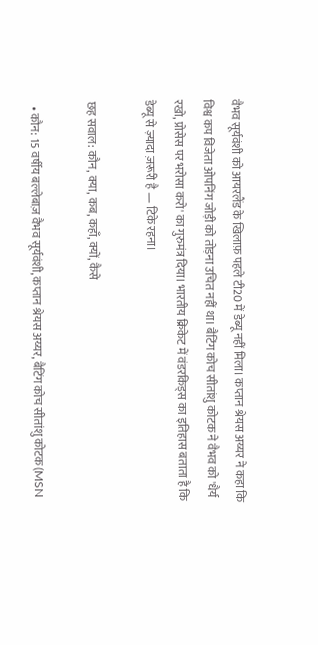वैभव सूर्यवंशी को आयरलैंड के खिलाफ़ पहले टी20 में डेब्यू नहीं मिला। कप्तान श्रेयस अय्यर ने कहा कि विश्व कप विजेता ओपनिंग जोड़ी को तोड़ना उचित नहीं था। बैटिंग कोच सीतांशु कोटक ने वैभव को 'धैर्य रखो, प्रोसेस पर भरोसा करो' का गुरुमंत्र दिया। भारतीय क्रिकेट में वंडरकिड्स का इतिहास बताता है कि डेब्यू से ज़्यादा ज़रूरी है — टिके रहना।

छह सवाल: कौन, क्या, कब, कहाँ, क्यों, कैसे

  • कौन: 15 वर्षीय बल्लेबाज़ वैभव सूर्यवंशी, कप्तान श्रेयस अय्यर, बैटिंग कोच सीतांशु कोटक (MSN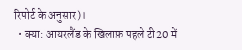रिपोर्ट के अनुसार)।
  • क्या: आयरलैंड के खिलाफ़ पहले टी20 में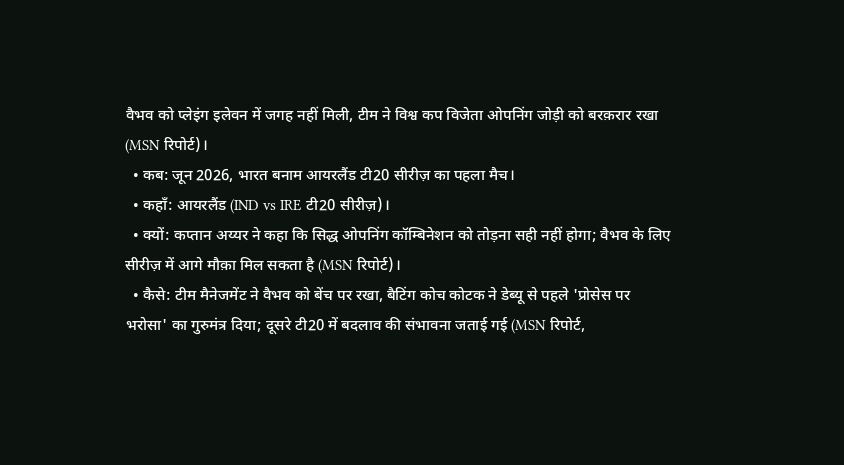वैभव को प्लेइंग इलेवन में जगह नहीं मिली, टीम ने विश्व कप विजेता ओपनिंग जोड़ी को बरक़रार रखा (MSN रिपोर्ट)।
  • कब: जून 2026, भारत बनाम आयरलैंड टी20 सीरीज़ का पहला मैच।
  • कहाँ: आयरलैंड (IND vs IRE टी20 सीरीज़)।
  • क्यों: कप्तान अय्यर ने कहा कि सिद्ध ओपनिंग कॉम्बिनेशन को तोड़ना सही नहीं होगा; वैभव के लिए सीरीज़ में आगे मौक़ा मिल सकता है (MSN रिपोर्ट)।
  • कैसे: टीम मैनेजमेंट ने वैभव को बेंच पर रखा, बैटिंग कोच कोटक ने डेब्यू से पहले 'प्रोसेस पर भरोसा' का गुरुमंत्र दिया; दूसरे टी20 में बदलाव की संभावना जताई गई (MSN रिपोर्ट,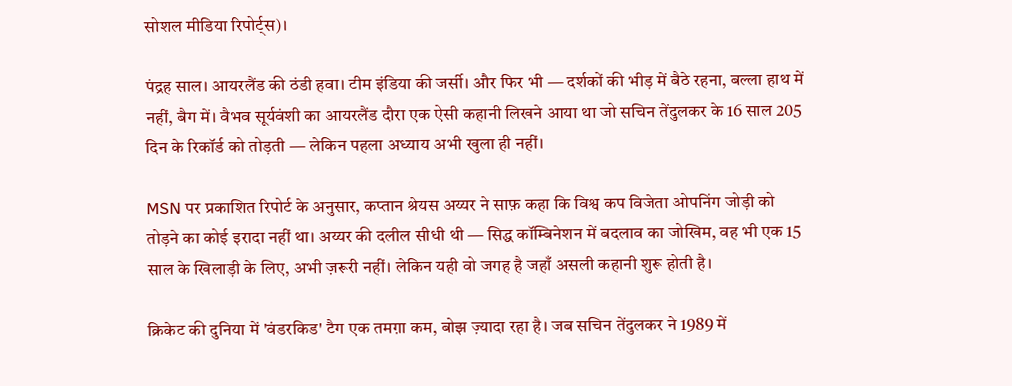सोशल मीडिया रिपोर्ट्स)।

पंद्रह साल। आयरलैंड की ठंडी हवा। टीम इंडिया की जर्सी। और फिर भी — दर्शकों की भीड़ में बैठे रहना, बल्ला हाथ में नहीं, बैग में। वैभव सूर्यवंशी का आयरलैंड दौरा एक ऐसी कहानी लिखने आया था जो सचिन तेंदुलकर के 16 साल 205 दिन के रिकॉर्ड को तोड़ती — लेकिन पहला अध्याय अभी खुला ही नहीं।

MSN पर प्रकाशित रिपोर्ट के अनुसार, कप्तान श्रेयस अय्यर ने साफ़ कहा कि विश्व कप विजेता ओपनिंग जोड़ी को तोड़ने का कोई इरादा नहीं था। अय्यर की दलील सीधी थी — सिद्ध कॉम्बिनेशन में बदलाव का जोखिम, वह भी एक 15 साल के खिलाड़ी के लिए, अभी ज़रूरी नहीं। लेकिन यही वो जगह है जहाँ असली कहानी शुरू होती है।

क्रिकेट की दुनिया में 'वंडरकिड' टैग एक तमग़ा कम, बोझ ज़्यादा रहा है। जब सचिन तेंदुलकर ने 1989 में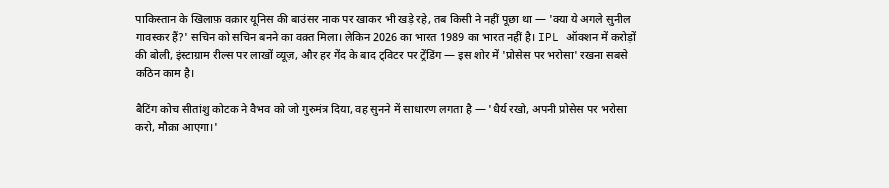पाकिस्तान के खिलाफ़ वक़ार यूनिस की बाउंसर नाक पर खाकर भी खड़े रहे, तब किसी ने नहीं पूछा था — 'क्या ये अगले सुनील गावस्कर हैं?' सचिन को सचिन बनने का वक़्त मिला। लेकिन 2026 का भारत 1989 का भारत नहीं है। IPL ऑक्शन में करोड़ों की बोली, इंस्टाग्राम रील्स पर लाखों व्यूज़, और हर गेंद के बाद ट्विटर पर ट्रेंडिंग — इस शोर में 'प्रोसेस पर भरोसा' रखना सबसे कठिन काम है।

बैटिंग कोच सीतांशु कोटक ने वैभव को जो गुरुमंत्र दिया, वह सुनने में साधारण लगता है — 'धैर्य रखो, अपनी प्रोसेस पर भरोसा करो, मौक़ा आएगा।'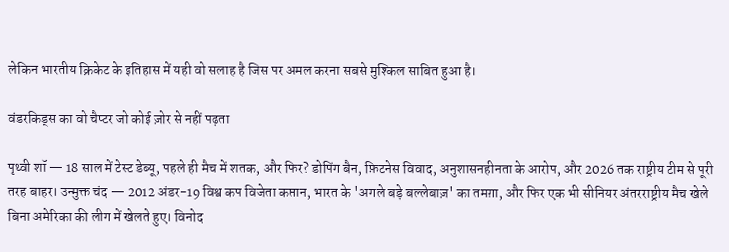लेकिन भारतीय क्रिकेट के इतिहास में यही वो सलाह है जिस पर अमल करना सबसे मुश्किल साबित हुआ है।

वंडरकिड्स का वो चैप्टर जो कोई ज़ोर से नहीं पढ़ता

पृथ्वी शॉ — 18 साल में टेस्ट डेब्यू, पहले ही मैच में शतक, और फिर? डोपिंग बैन, फ़िटनेस विवाद, अनुशासनहीनता के आरोप, और 2026 तक राष्ट्रीय टीम से पूरी तरह बाहर। उन्मुक्त चंद — 2012 अंडर-19 विश्व कप विजेता कप्तान, भारत के 'अगले बड़े बल्लेबाज़' का तमग़ा, और फिर एक भी सीनियर अंतरराष्ट्रीय मैच खेले बिना अमेरिका की लीग में खेलते हुए। विनोद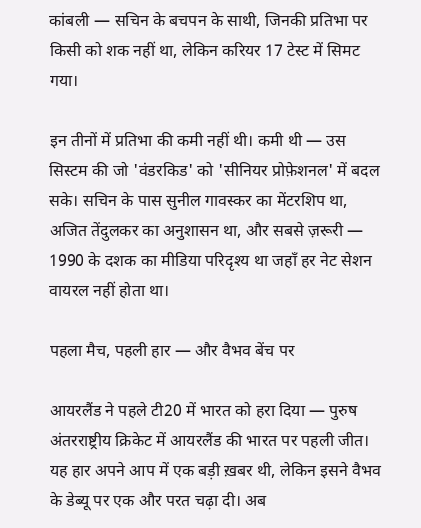कांबली — सचिन के बचपन के साथी, जिनकी प्रतिभा पर किसी को शक नहीं था, लेकिन करियर 17 टेस्ट में सिमट गया।

इन तीनों में प्रतिभा की कमी नहीं थी। कमी थी — उस सिस्टम की जो 'वंडरकिड' को 'सीनियर प्रोफ़ेशनल' में बदल सके। सचिन के पास सुनील गावस्कर का मेंटरशिप था, अजित तेंदुलकर का अनुशासन था, और सबसे ज़रूरी — 1990 के दशक का मीडिया परिदृश्य था जहाँ हर नेट सेशन वायरल नहीं होता था।

पहला मैच, पहली हार — और वैभव बेंच पर

आयरलैंड ने पहले टी20 में भारत को हरा दिया — पुरुष अंतरराष्ट्रीय क्रिकेट में आयरलैंड की भारत पर पहली जीत। यह हार अपने आप में एक बड़ी ख़बर थी, लेकिन इसने वैभव के डेब्यू पर एक और परत चढ़ा दी। अब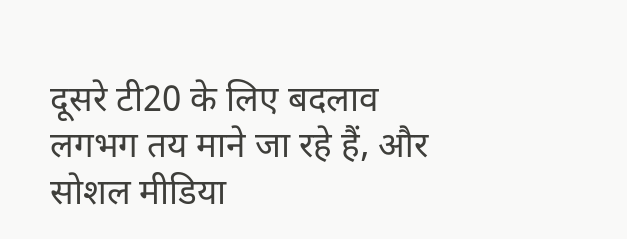दूसरे टी20 के लिए बदलाव लगभग तय माने जा रहे हैं, और सोशल मीडिया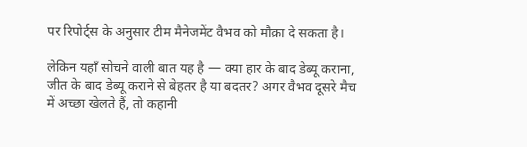पर रिपोर्ट्स के अनुसार टीम मैनेजमेंट वैभव को मौक़ा दे सकता है।

लेकिन यहाँ सोचने वाली बात यह है — क्या हार के बाद डेब्यू कराना, जीत के बाद डेब्यू कराने से बेहतर है या बदतर? अगर वैभव दूसरे मैच में अच्छा खेलते हैं, तो कहानी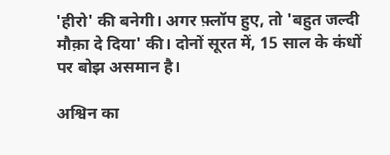'हीरो' की बनेगी। अगर फ़्लॉप हुए, तो 'बहुत जल्दी मौक़ा दे दिया' की। दोनों सूरत में, 15 साल के कंधों पर बोझ असमान है।

अश्विन का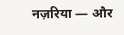नज़रिया — और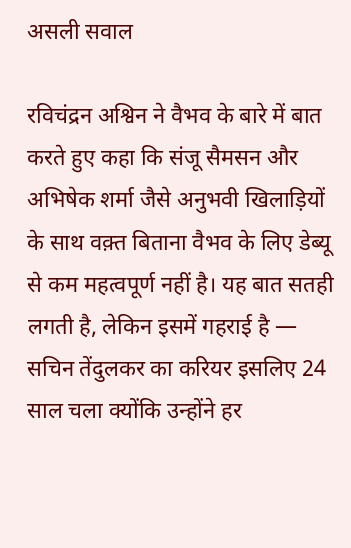असली सवाल

रविचंद्रन अश्विन ने वैभव के बारे में बात करते हुए कहा कि संजू सैमसन और अभिषेक शर्मा जैसे अनुभवी खिलाड़ियों के साथ वक़्त बिताना वैभव के लिए डेब्यू से कम महत्वपूर्ण नहीं है। यह बात सतही लगती है, लेकिन इसमें गहराई है — सचिन तेंदुलकर का करियर इसलिए 24 साल चला क्योंकि उन्होंने हर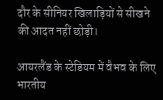दौर के सीनियर खिलाड़ियों से सीखने की आदत नहीं छोड़ी।

आयरलैंड के स्टेडियम में वैभव के लिए भारतीय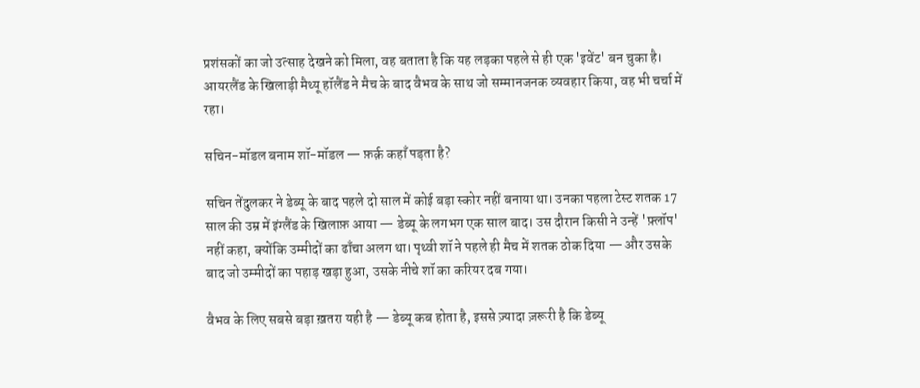प्रशंसकों का जो उत्साह देखने को मिला, वह बताता है कि यह लड़का पहले से ही एक 'इवेंट' बन चुका है। आयरलैंड के खिलाड़ी मैथ्यू हॉलैंड ने मैच के बाद वैभव के साथ जो सम्मानजनक व्यवहार किया, वह भी चर्चा में रहा।

सचिन-मॉडल बनाम शॉ-मॉडल — फ़र्क़ कहाँ पड़ता है?

सचिन तेंदुलकर ने डेब्यू के बाद पहले दो साल में कोई बड़ा स्कोर नहीं बनाया था। उनका पहला टेस्ट शतक 17 साल की उम्र में इंग्लैंड के खिलाफ़ आया — डेब्यू के लगभग एक साल बाद। उस दौरान किसी ने उन्हें 'फ़्लॉप' नहीं कहा, क्योंकि उम्मीदों का ढाँचा अलग था। पृथ्वी शॉ ने पहले ही मैच में शतक ठोक दिया — और उसके बाद जो उम्मीदों का पहाड़ खड़ा हुआ, उसके नीचे शॉ का करियर दब गया।

वैभव के लिए सबसे बड़ा ख़तरा यही है — डेब्यू कब होता है, इससे ज़्यादा ज़रूरी है कि डेब्यू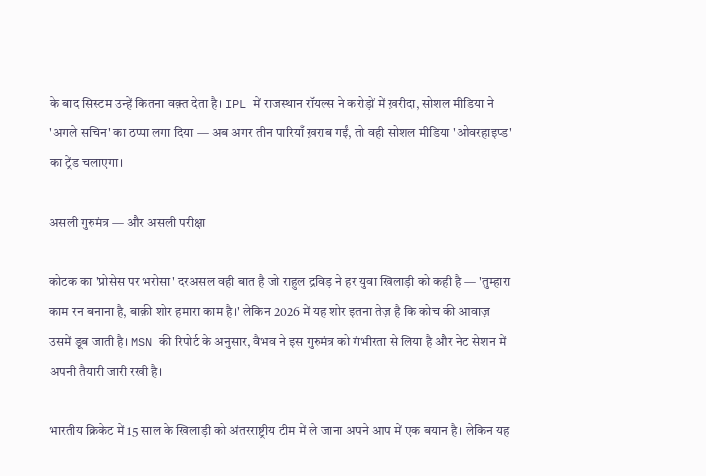के बाद सिस्टम उन्हें कितना वक़्त देता है। IPL में राजस्थान रॉयल्स ने करोड़ों में ख़रीदा, सोशल मीडिया ने 'अगले सचिन' का ठप्पा लगा दिया — अब अगर तीन पारियाँ ख़राब गईं, तो वही सोशल मीडिया 'ओवरहाइप्ड' का ट्रेंड चलाएगा।

असली गुरुमंत्र — और असली परीक्षा

कोटक का 'प्रोसेस पर भरोसा' दरअसल वही बात है जो राहुल द्रविड़ ने हर युवा खिलाड़ी को कही है — 'तुम्हारा काम रन बनाना है, बाक़ी शोर हमारा काम है।' लेकिन 2026 में यह शोर इतना तेज़ है कि कोच की आवाज़ उसमें डूब जाती है। MSN की रिपोर्ट के अनुसार, वैभव ने इस गुरुमंत्र को गंभीरता से लिया है और नेट सेशन में अपनी तैयारी जारी रखी है।

भारतीय क्रिकेट में 15 साल के खिलाड़ी को अंतरराष्ट्रीय टीम में ले जाना अपने आप में एक बयान है। लेकिन यह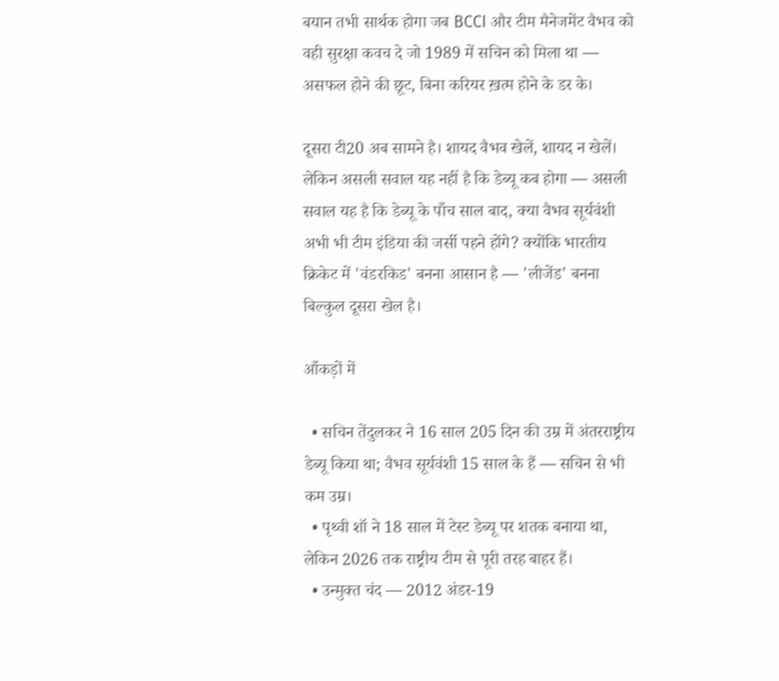बयान तभी सार्थक होगा जब BCCI और टीम मैनेजमेंट वैभव को वही सुरक्षा कवच दे जो 1989 में सचिन को मिला था — असफल होने की छूट, बिना करियर ख़त्म होने के डर के।

दूसरा टी20 अब सामने है। शायद वैभव खेलें, शायद न खेलें। लेकिन असली सवाल यह नहीं है कि डेब्यू कब होगा — असली सवाल यह है कि डेब्यू के पाँच साल बाद, क्या वैभव सूर्यवंशी अभी भी टीम इंडिया की जर्सी पहने होंगे? क्योंकि भारतीय क्रिकेट में 'वंडरकिड' बनना आसान है — 'लीजेंड' बनना बिल्कुल दूसरा खेल है।

आँकड़ों में

  • सचिन तेंदुलकर ने 16 साल 205 दिन की उम्र में अंतरराष्ट्रीय डेब्यू किया था; वैभव सूर्यवंशी 15 साल के हैं — सचिन से भी कम उम्र।
  • पृथ्वी शॉ ने 18 साल में टेस्ट डेब्यू पर शतक बनाया था, लेकिन 2026 तक राष्ट्रीय टीम से पूरी तरह बाहर हैं।
  • उन्मुक्त चंद — 2012 अंडर-19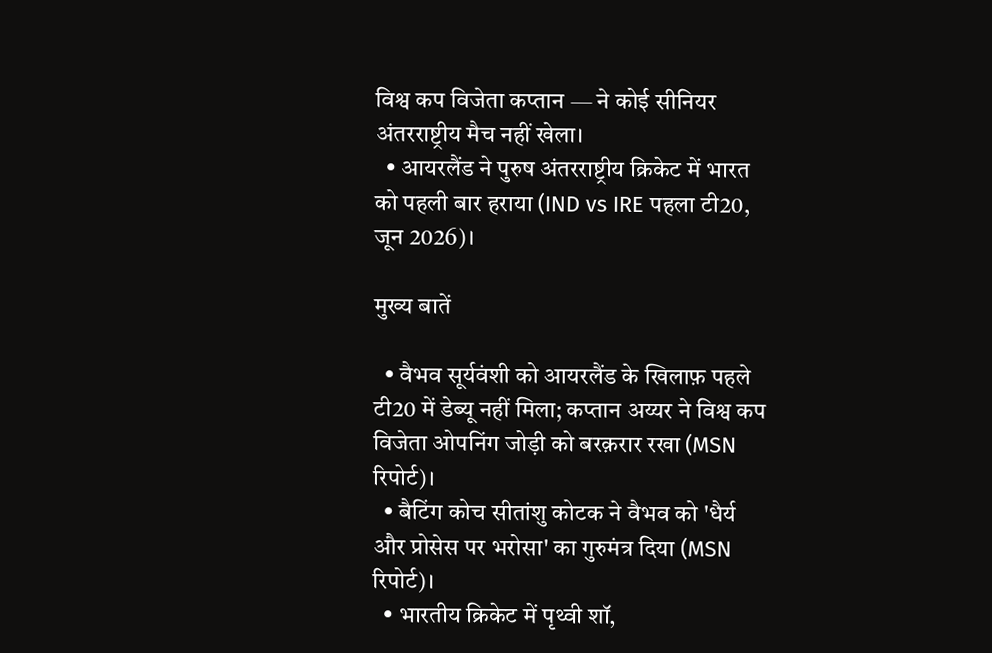विश्व कप विजेता कप्तान — ने कोई सीनियर अंतरराष्ट्रीय मैच नहीं खेला।
  • आयरलैंड ने पुरुष अंतरराष्ट्रीय क्रिकेट में भारत को पहली बार हराया (IND vs IRE पहला टी20, जून 2026)।

मुख्य बातें

  • वैभव सूर्यवंशी को आयरलैंड के खिलाफ़ पहले टी20 में डेब्यू नहीं मिला; कप्तान अय्यर ने विश्व कप विजेता ओपनिंग जोड़ी को बरक़रार रखा (MSN रिपोर्ट)।
  • बैटिंग कोच सीतांशु कोटक ने वैभव को 'धैर्य और प्रोसेस पर भरोसा' का गुरुमंत्र दिया (MSN रिपोर्ट)।
  • भारतीय क्रिकेट में पृथ्वी शॉ,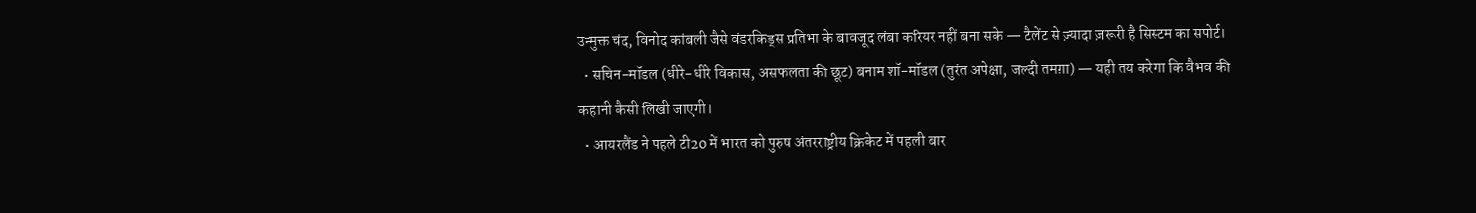उन्मुक्त चंद, विनोद कांबली जैसे वंडरकिड्स प्रतिभा के बावजूद लंबा करियर नहीं बना सके — टैलेंट से ज़्यादा ज़रूरी है सिस्टम का सपोर्ट।
  • सचिन-मॉडल (धीरे-धीरे विकास, असफलता की छूट) बनाम शॉ-मॉडल (तुरंत अपेक्षा, जल्दी तमग़ा) — यही तय करेगा कि वैभव की कहानी कैसी लिखी जाएगी।
  • आयरलैंड ने पहले टी20 में भारत को पुरुष अंतरराष्ट्रीय क्रिकेट में पहली बार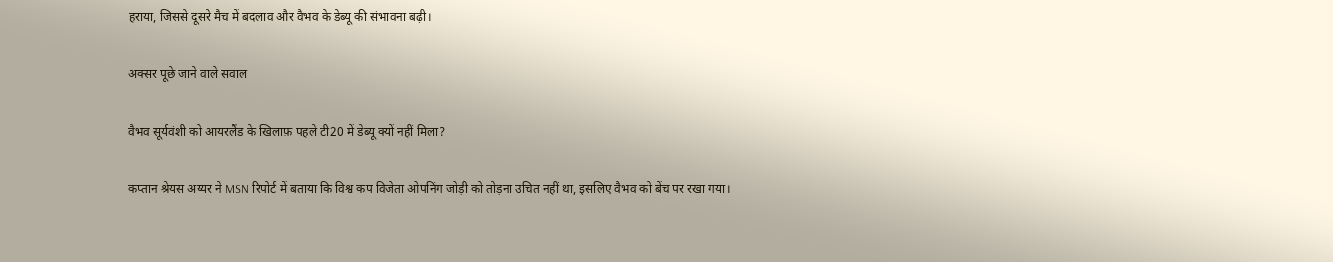हराया, जिससे दूसरे मैच में बदलाव और वैभव के डेब्यू की संभावना बढ़ी।

अक्सर पूछे जाने वाले सवाल

वैभव सूर्यवंशी को आयरलैंड के खिलाफ़ पहले टी20 में डेब्यू क्यों नहीं मिला?

कप्तान श्रेयस अय्यर ने MSN रिपोर्ट में बताया कि विश्व कप विजेता ओपनिंग जोड़ी को तोड़ना उचित नहीं था, इसलिए वैभव को बेंच पर रखा गया।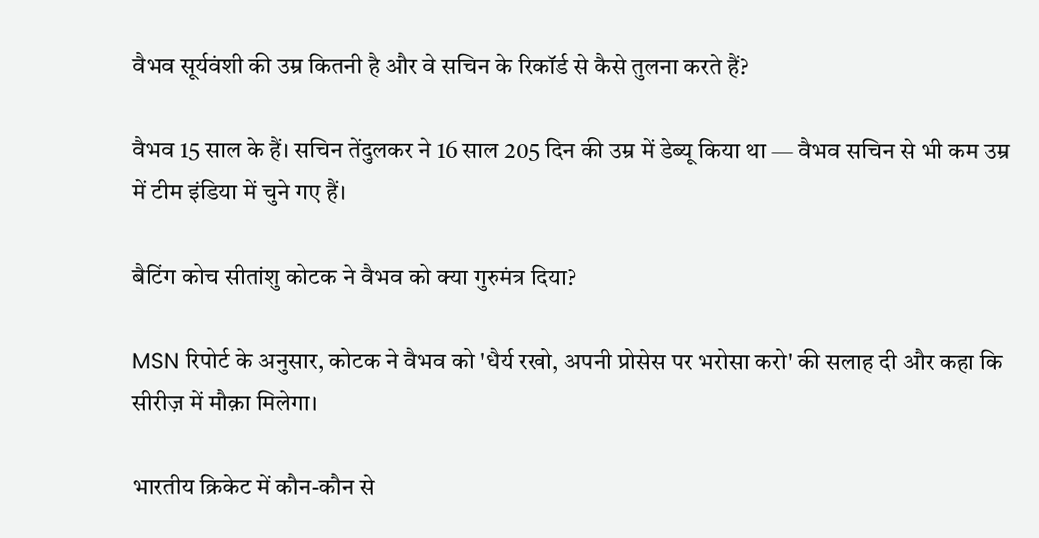वैभव सूर्यवंशी की उम्र कितनी है और वे सचिन के रिकॉर्ड से कैसे तुलना करते हैं?

वैभव 15 साल के हैं। सचिन तेंदुलकर ने 16 साल 205 दिन की उम्र में डेब्यू किया था — वैभव सचिन से भी कम उम्र में टीम इंडिया में चुने गए हैं।

बैटिंग कोच सीतांशु कोटक ने वैभव को क्या गुरुमंत्र दिया?

MSN रिपोर्ट के अनुसार, कोटक ने वैभव को 'धैर्य रखो, अपनी प्रोसेस पर भरोसा करो' की सलाह दी और कहा कि सीरीज़ में मौक़ा मिलेगा।

भारतीय क्रिकेट में कौन-कौन से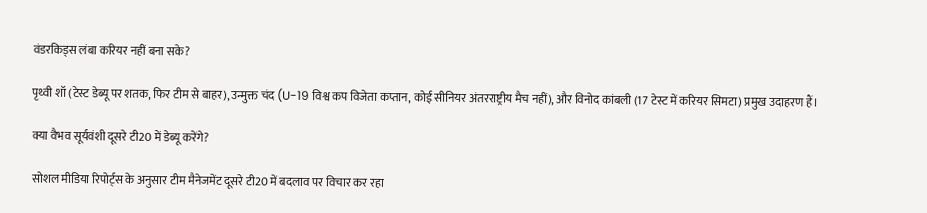वंडरकिड्स लंबा करियर नहीं बना सके?

पृथ्वी शॉ (टेस्ट डेब्यू पर शतक, फिर टीम से बाहर), उन्मुक्त चंद (U-19 विश्व कप विजेता कप्तान, कोई सीनियर अंतरराष्ट्रीय मैच नहीं), और विनोद कांबली (17 टेस्ट में करियर सिमटा) प्रमुख उदाहरण हैं।

क्या वैभव सूर्यवंशी दूसरे टी20 में डेब्यू करेंगे?

सोशल मीडिया रिपोर्ट्स के अनुसार टीम मैनेजमेंट दूसरे टी20 में बदलाव पर विचार कर रहा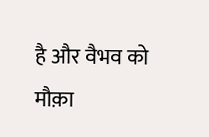है और वैभव को मौक़ा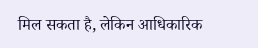मिल सकता है, लेकिन आधिकारिक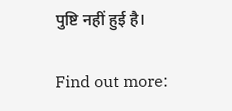पुष्टि नहीं हुई है।

Find out more: